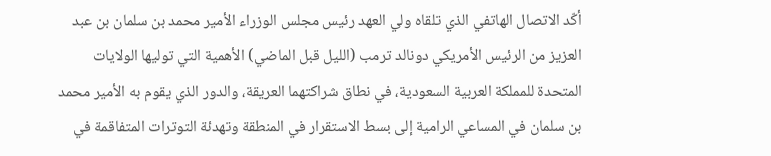أكّد الاتصال الهاتفي الذي تلقاه ولي العهد رئيس مجلس الوزراء الأمير محمد بن سلمان بن عبد العزيز من الرئيس الأمريكي دونالد ترمب (الليل قبل الماضي) الأهمية التي توليها الولايات المتحدة للمملكة العربية السعودية، في نطاق شراكتهما العريقة، والدور الذي يقوم به الأمير محمد بن سلمان في المساعي الرامية إلى بسط الاستقرار في المنطقة وتهدئة التوترات المتفاقمة في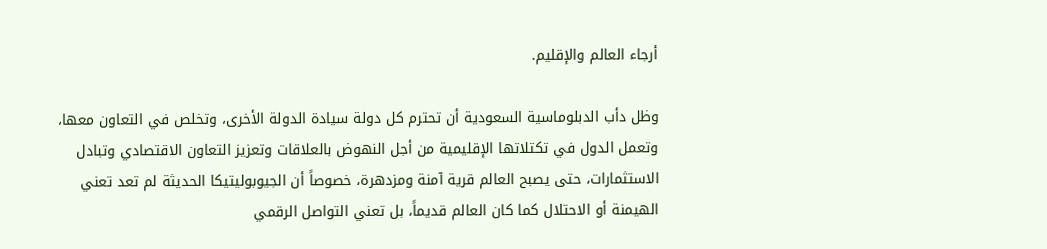أرجاء العالم والإقليم.

وظل دأب الدبلوماسية السعودية أن تحترم كل دولة سيادة الدولة الأخرى، وتخلص في التعاون معها، وتعمل الدول في تكتلاتها الإقليمية من أجل النهوض بالعلاقات وتعزيز التعاون الاقتصادي وتبادل الاستثمارات، حتى يصبح العالم قرية آمنة ومزدهرة، خصوصاً أن الجيوبوليتيكا الحديثة لم تعد تعني الهيمنة أو الاحتلال كما كان العالم قديماً، بل تعني التواصل الرقمي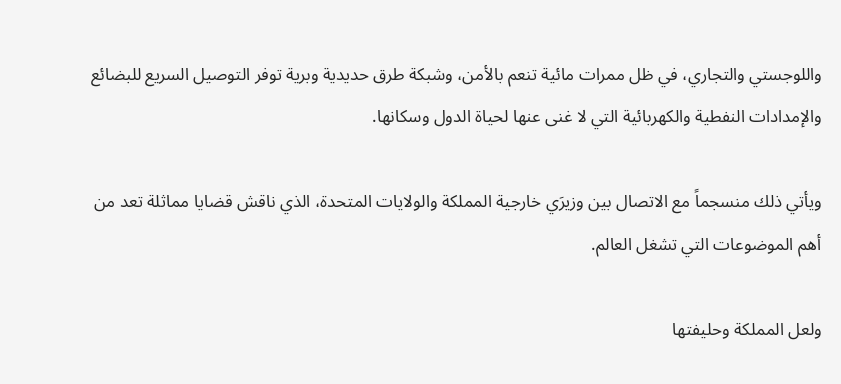واللوجستي والتجاري، في ظل ممرات مائية تنعم بالأمن، وشبكة طرق حديدية وبرية توفر التوصيل السريع للبضائع والإمدادات النفطية والكهربائية التي لا غنى عنها لحياة الدول وسكانها.

ويأتي ذلك منسجماً مع الاتصال بين وزيرَي خارجية المملكة والولايات المتحدة، الذي ناقش قضايا مماثلة تعد من أهم الموضوعات التي تشغل العالم.

ولعل المملكة وحليفتها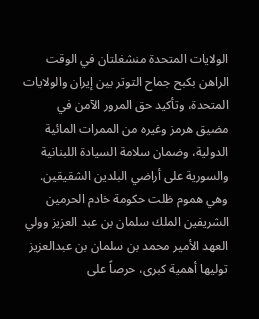الولايات المتحدة منشغلتان في الوقت الراهن بكبح جماح التوتر بين إيران والولايات المتحدة، وتأكيد حق المرور الآمن في مضيق هرمز وغيره من الممرات المائية الدولية، وضمان سلامة السيادة اللبنانية والسورية على أراضي البلدين الشقيقين. وهي هموم ظلت حكومة خادم الحرمين الشريفين الملك سلمان بن عبد العزيز وولي العهد الأمير محمد بن سلمان بن عبدالعزيز توليها أهمية كبرى، حرصاً على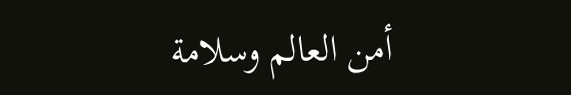أمن العالم وسلامة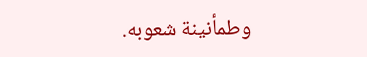وطمأنينة شعوبه.